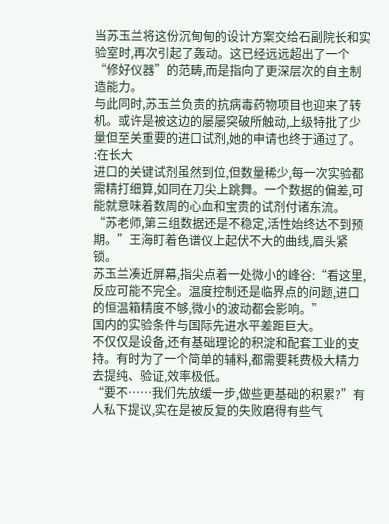当苏玉兰将这份沉甸甸的设计方案交给石副院长和实验室时,再次引起了轰动。这已经远远超出了一个“修好仪器”的范畴,而是指向了更深层次的自主制造能力。
与此同时,苏玉兰负责的抗病毒药物项目也迎来了转机。或许是被这边的屡屡突破所触动,上级特批了少量但至关重要的进口试剂,她的申请也终于通过了。
:在长大
进口的关键试剂虽然到位,但数量稀少,每一次实验都需精打细算,如同在刀尖上跳舞。一个数据的偏差,可能就意味着数周的心血和宝贵的试剂付诸东流。
“苏老师,第三组数据还是不稳定,活性始终达不到预期。”王海盯着色谱仪上起伏不大的曲线,眉头紧锁。
苏玉兰凑近屏幕,指尖点着一处微小的峰谷:“看这里,反应可能不完全。温度控制还是临界点的问题,进口的恒温箱精度不够,微小的波动都会影响。”
国内的实验条件与国际先进水平差距巨大。
不仅仅是设备,还有基础理论的积淀和配套工业的支持。有时为了一个简单的辅料,都需要耗费极大精力去提纯、验证,效率极低。
“要不……我们先放缓一步,做些更基础的积累?”有人私下提议,实在是被反复的失败磨得有些气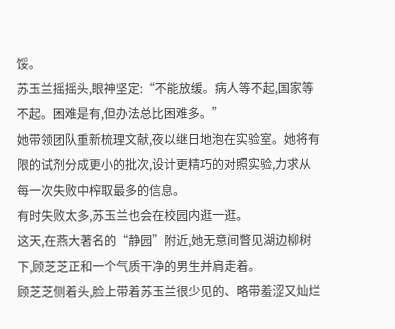馁。
苏玉兰摇摇头,眼神坚定:“不能放缓。病人等不起,国家等不起。困难是有,但办法总比困难多。”
她带领团队重新梳理文献,夜以继日地泡在实验室。她将有限的试剂分成更小的批次,设计更精巧的对照实验,力求从每一次失败中榨取最多的信息。
有时失败太多,苏玉兰也会在校园内逛一逛。
这天,在燕大著名的“静园”附近,她无意间瞥见湖边柳树下,顾芝芝正和一个气质干净的男生并肩走着。
顾芝芝侧着头,脸上带着苏玉兰很少见的、略带羞涩又灿烂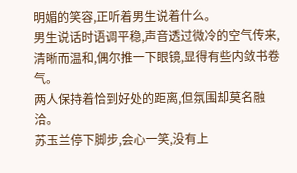明媚的笑容,正听着男生说着什么。
男生说话时语调平稳,声音透过微冷的空气传来,清晰而温和,偶尔推一下眼镜,显得有些内敛书卷气。
两人保持着恰到好处的距离,但氛围却莫名融洽。
苏玉兰停下脚步,会心一笑,没有上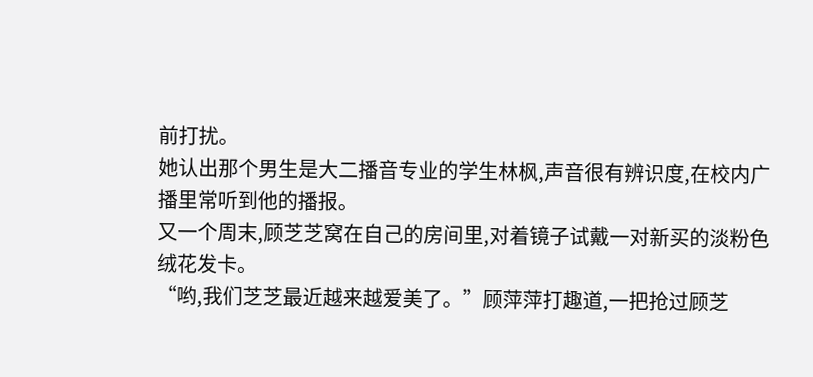前打扰。
她认出那个男生是大二播音专业的学生林枫,声音很有辨识度,在校内广播里常听到他的播报。
又一个周末,顾芝芝窝在自己的房间里,对着镜子试戴一对新买的淡粉色绒花发卡。
“哟,我们芝芝最近越来越爱美了。”顾萍萍打趣道,一把抢过顾芝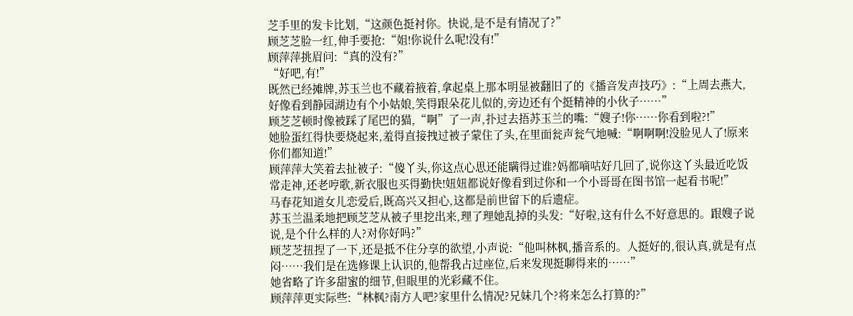芝手里的发卡比划,“这颜色挺衬你。快说,是不是有情况了?”
顾芝芝脸一红,伸手要抢:“姐!你说什么呢!没有!”
顾萍萍挑眉问:“真的没有?”
“好吧,有!”
既然已经摊牌,苏玉兰也不藏着掖着,拿起桌上那本明显被翻旧了的《播音发声技巧》:“上周去燕大,好像看到静园湖边有个小姑娘,笑得跟朵花儿似的,旁边还有个挺精神的小伙子……”
顾芝芝顿时像被踩了尾巴的猫,“啊”了一声,扑过去捂苏玉兰的嘴:“嫂子!你……你看到啦?!”
她脸蛋红得快要烧起来,羞得直接拽过被子蒙住了头,在里面瓮声瓮气地喊:“啊啊啊!没脸见人了!原来你们都知道!”
顾萍萍大笑着去扯被子:“傻丫头,你这点心思还能瞒得过谁?妈都嘀咕好几回了,说你这丫头最近吃饭常走神,还老哼歌,新衣服也买得勤快!妞妞都说好像看到过你和一个小哥哥在图书馆一起看书呢!”
马春花知道女儿恋爱后,既高兴又担心,这都是前世留下的后遗症。
苏玉兰温柔地把顾芝芝从被子里挖出来,理了理她乱掉的头发:“好啦,这有什么不好意思的。跟嫂子说说,是个什么样的人?对你好吗?”
顾芝芝扭捏了一下,还是抵不住分享的欲望,小声说:“他叫林枫,播音系的。人挺好的,很认真,就是有点闷……我们是在选修课上认识的,他帮我占过座位,后来发现挺聊得来的……”
她省略了许多甜蜜的细节,但眼里的光彩藏不住。
顾萍萍更实际些:“林枫?南方人吧?家里什么情况?兄妹几个?将来怎么打算的?”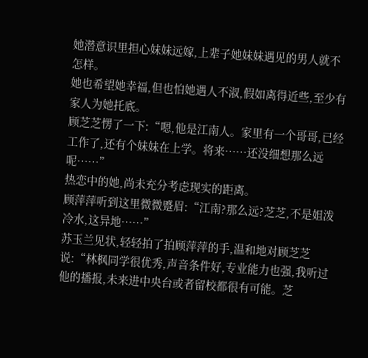她潜意识里担心妹妹远嫁,上辈子她妹妹遇见的男人就不怎样。
她也希望她幸福,但也怕她遇人不淑,假如离得近些,至少有家人为她托底。
顾芝芝愣了一下:“嗯,他是江南人。家里有一个哥哥,已经工作了,还有个妹妹在上学。将来……还没细想那么远呢……”
热恋中的她,尚未充分考虑现实的距离。
顾萍萍听到这里微微蹙眉:“江南?那么远?芝芝,不是姐泼冷水,这异地……”
苏玉兰见状,轻轻拍了拍顾萍萍的手,温和地对顾芝芝说:“林枫同学很优秀,声音条件好,专业能力也强,我听过他的播报,未来进中央台或者留校都很有可能。芝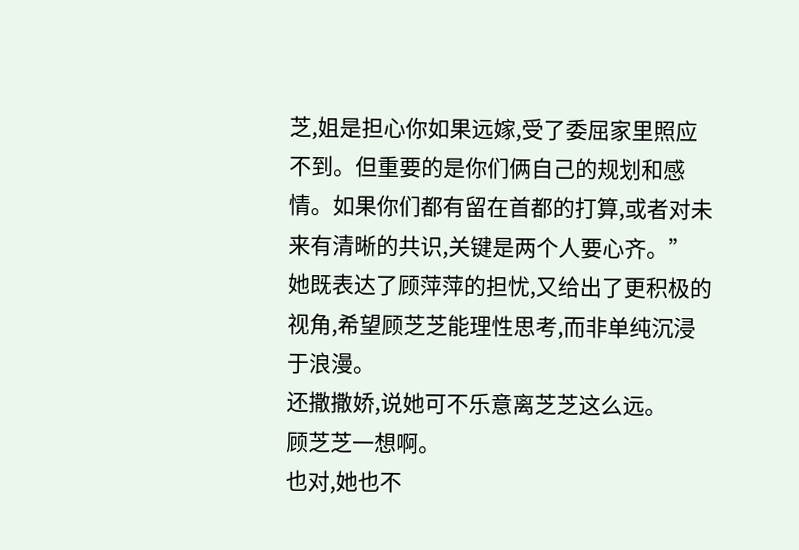芝,姐是担心你如果远嫁,受了委屈家里照应不到。但重要的是你们俩自己的规划和感情。如果你们都有留在首都的打算,或者对未来有清晰的共识,关键是两个人要心齐。”
她既表达了顾萍萍的担忧,又给出了更积极的视角,希望顾芝芝能理性思考,而非单纯沉浸于浪漫。
还撒撒娇,说她可不乐意离芝芝这么远。
顾芝芝一想啊。
也对,她也不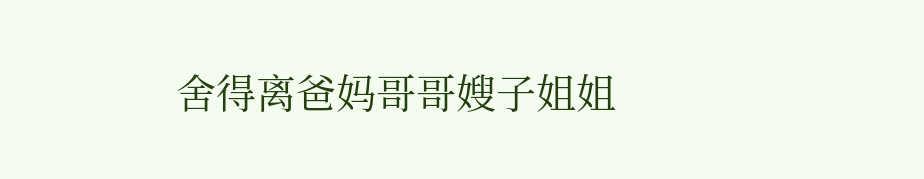舍得离爸妈哥哥嫂子姐姐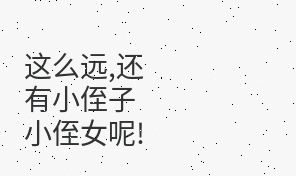这么远,还有小侄子小侄女呢!